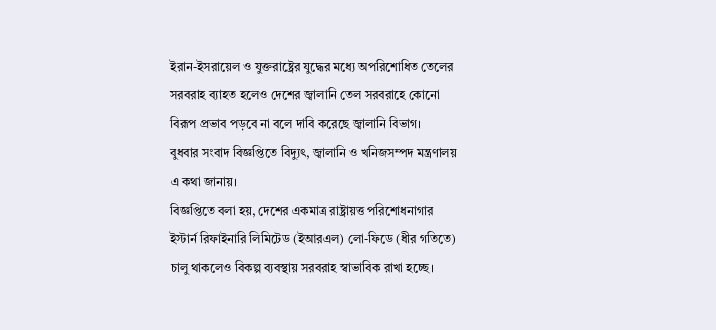ইরান-ইসরায়েল ও যুক্তরাষ্ট্রের যুদ্ধের মধ্যে অপরিশোধিত তেলের সরবরাহ ব্যাহত হলেও দেশের জ্বালানি তেল সরবরাহে কোনো বিরূপ প্রভাব পড়বে না বলে দাবি করেছে জ্বালানি বিভাগ।
বুধবার সংবাদ বিজ্ঞপ্তিতে বিদ্যুৎ, জ্বালানি ও খনিজসম্পদ মন্ত্রণালয় এ কথা জানায়।
বিজ্ঞপ্তিতে বলা হয়, দেশের একমাত্র রাষ্ট্রায়ত্ত পরিশোধনাগার ইস্টার্ন রিফাইনারি লিমিটেড (ইআরএল) লো-ফিডে (ধীর গতিতে) চালু থাকলেও বিকল্প ব্যবস্থায় সরবরাহ স্বাভাবিক রাখা হচ্ছে।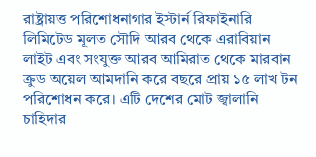রাষ্ট্রায়ত্ত পরিশোধনাগার ইস্টার্ন রিফাইনারি লিমিটেড মূলত সৌদি আরব থেকে এরাবিয়ান লাইট এবং সংযুক্ত আরব আমিরাত থেকে মারবান ক্রুড অয়েল আমদানি করে বছরে প্রায় ১৫ লাখ টন পরিশোধন করে। এটি দেশের মোট জ্বালানি চাহিদার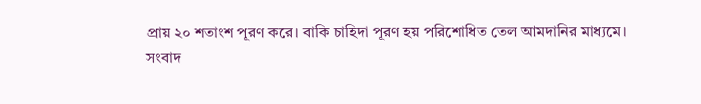প্রায় ২০ শতাংশ পূরণ করে। বাকি চাহিদা পূরণ হয় পরিশোধিত তেল আমদানির মাধ্যমে।
সংবাদ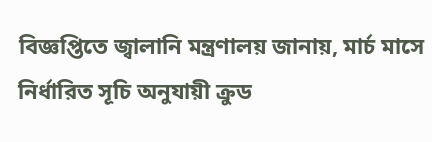বিজ্ঞপ্তিতে জ্বালানি মন্ত্রণালয় জানায়, মার্চ মাসে নির্ধারিত সূচি অনুযায়ী ক্রুড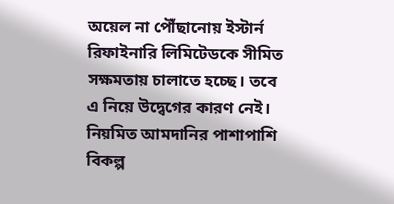অয়েল না পৌঁছানোয় ইস্টার্ন রিফাইনারি লিমিটেডকে সীমিত সক্ষমতায় চালাতে হচ্ছে। তবে এ নিয়ে উদ্বেগের কারণ নেই। নিয়মিত আমদানির পাশাপাশি বিকল্প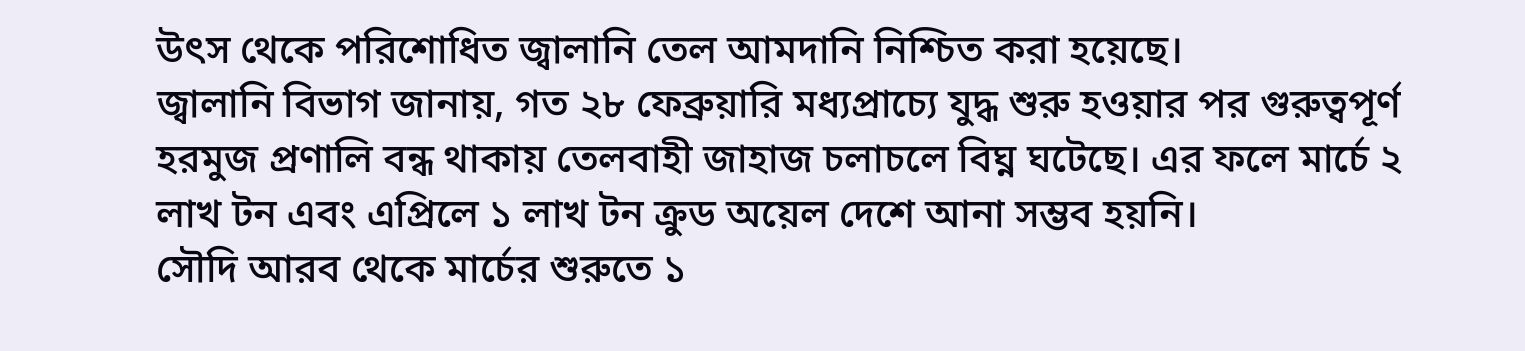উৎস থেকে পরিশোধিত জ্বালানি তেল আমদানি নিশ্চিত করা হয়েছে।
জ্বালানি বিভাগ জানায়, গত ২৮ ফেব্রুয়ারি মধ্যপ্রাচ্যে যুদ্ধ শুরু হওয়ার পর গুরুত্বপূর্ণ হরমুজ প্রণালি বন্ধ থাকায় তেলবাহী জাহাজ চলাচলে বিঘ্ন ঘটেছে। এর ফলে মার্চে ২ লাখ টন এবং এপ্রিলে ১ লাখ টন ক্রুড অয়েল দেশে আনা সম্ভব হয়নি।
সৌদি আরব থেকে মার্চের শুরুতে ১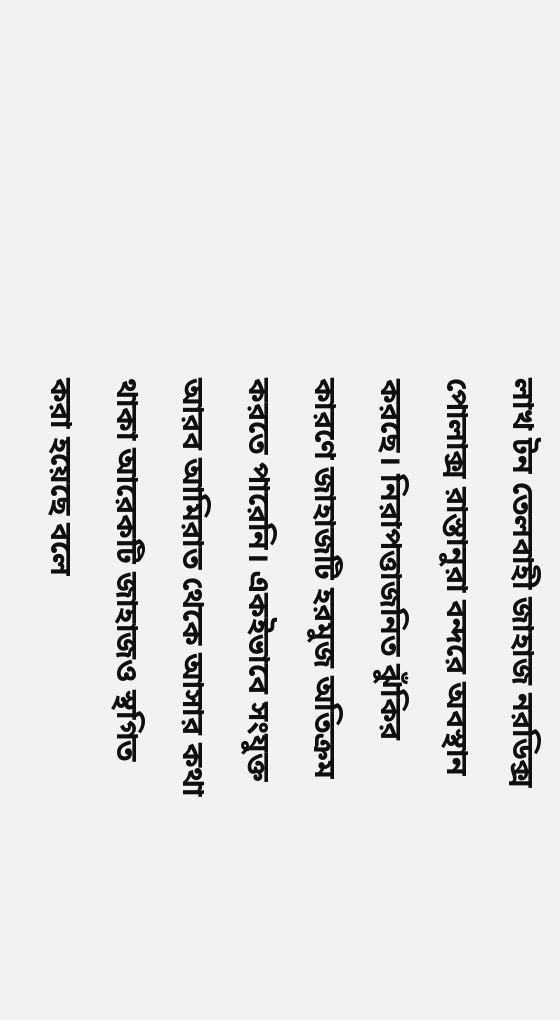লাখ টন তেলবাহী জাহাজ নরডিক্স পোলাক্স রাস্তানুরা বন্দরে অবস্থান করছে। নিরাপত্তাজনিত ঝুঁকির কারণে জাহাজটি হরমুজ অতিক্রম করতে পারেনি। একইভাবে সংযুক্ত আরব আমিরাত থেকে আসার কথা থাকা আরেকটি জাহাজও স্থগিত করা হয়েছে বলে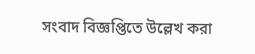সংবাদ বিজ্ঞপ্তিতে উল্লেখ করা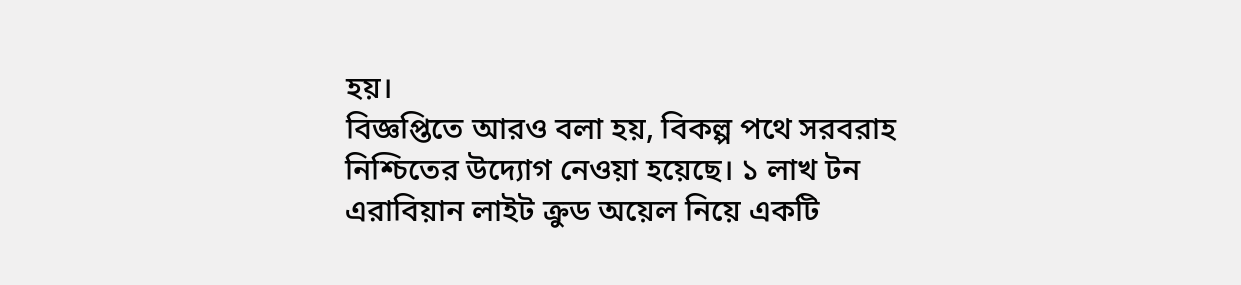হয়।
বিজ্ঞপ্তিতে আরও বলা হয়, বিকল্প পথে সরবরাহ নিশ্চিতের উদ্যোগ নেওয়া হয়েছে। ১ লাখ টন এরাবিয়ান লাইট ক্রুড অয়েল নিয়ে একটি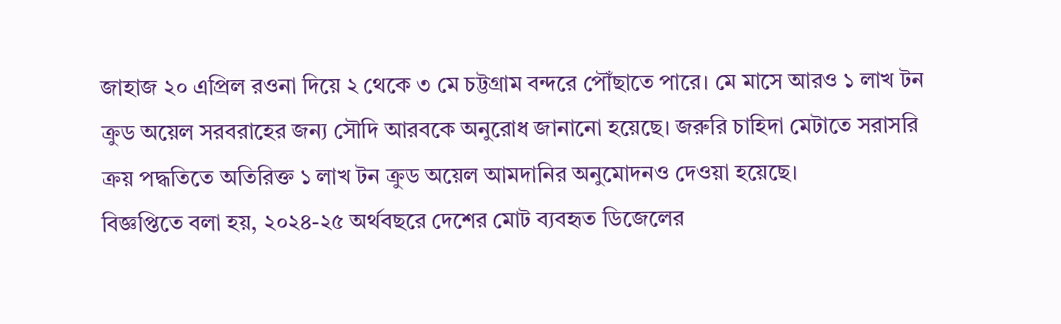জাহাজ ২০ এপ্রিল রওনা দিয়ে ২ থেকে ৩ মে চট্টগ্রাম বন্দরে পৌঁছাতে পারে। মে মাসে আরও ১ লাখ টন ক্রুড অয়েল সরবরাহের জন্য সৌদি আরবকে অনুরোধ জানানো হয়েছে। জরুরি চাহিদা মেটাতে সরাসরি ক্রয় পদ্ধতিতে অতিরিক্ত ১ লাখ টন ক্রুড অয়েল আমদানির অনুমোদনও দেওয়া হয়েছে।
বিজ্ঞপ্তিতে বলা হয়, ২০২৪-২৫ অর্থবছরে দেশের মোট ব্যবহৃত ডিজেলের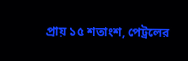প্রায় ১৫ শতাংশ, পেট্রলের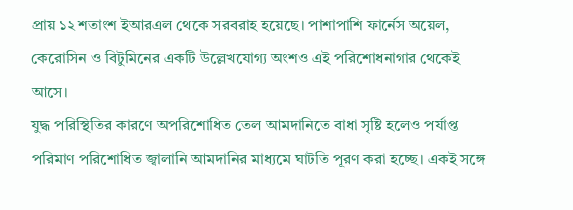প্রায় ১২ শতাংশ ইআরএল থেকে সরবরাহ হয়েছে। পাশাপাশি ফার্নেস অয়েল, কেরোসিন ও বিটুমিনের একটি উল্লেখযোগ্য অংশও এই পরিশোধনাগার থেকেই আসে।
যুদ্ধ পরিস্থিতির কারণে অপরিশোধিত তেল আমদানিতে বাধা সৃষ্টি হলেও পর্যাপ্ত পরিমাণ পরিশোধিত জ্বালানি আমদানির মাধ্যমে ঘাটতি পূরণ করা হচ্ছে। একই সঙ্গে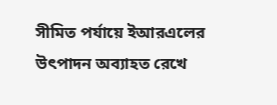সীমিত পর্যায়ে ইআরএলের উৎপাদন অব্যাহত রেখে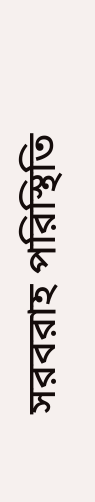সরবরাহ পরিস্থিতি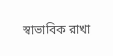স্বাভাবিক রাখা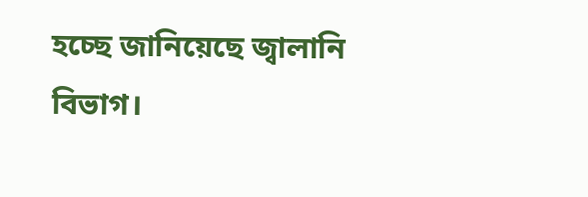হচ্ছে জানিয়েছে জ্বালানি বিভাগ।